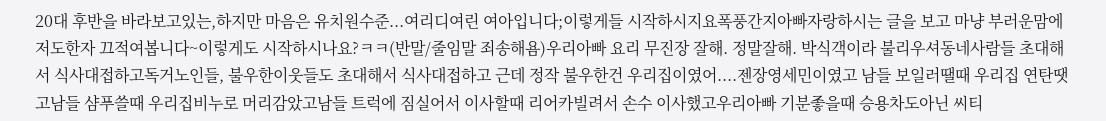20대 후반을 바라보고있는,하지만 마음은 유치원수준...여리디여린 여아입니다;이렇게들 시작하시지요폭풍간지아빠자랑하시는 글을 보고 마냥 부러운맘에 저도한자 끄적여봅니다~이렇게도 시작하시나요?ㅋㅋ(반말/줄임말 죄송해욤)우리아빠 요리 무진장 잘해. 정말잘해. 박식객이라 불리우셔동네사람들 초대해서 식사대접하고독거노인들, 불우한이웃들도 초대해서 식사대접하고 근데 정작 불우한건 우리집이였어....젠장영세민이였고 남들 보일러땔때 우리집 연탄땟고남들 샴푸쓸때 우리집비누로 머리감았고남들 트럭에 짐실어서 이사할때 리어카빌려서 손수 이사했고우리아빠 기분좋을때 승용차도아닌 씨티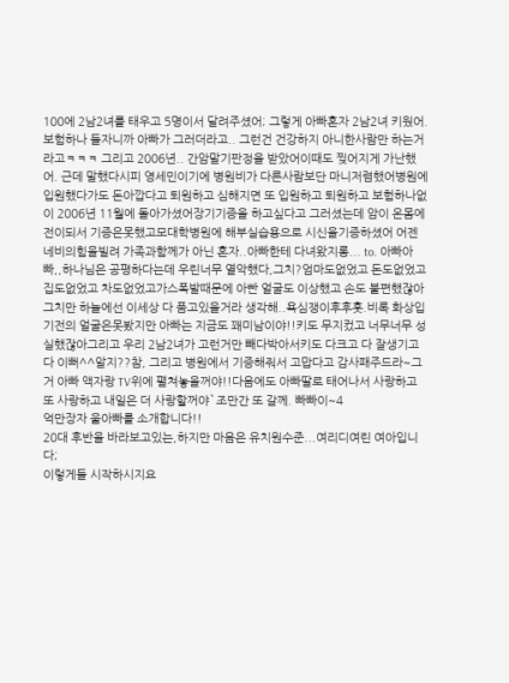100에 2남2녀를 태우고 5명이서 달려주셨어; 그렇게 아빠혼자 2남2녀 키웠어.보험하나 들자니까 아빠가 그러더라고.. 그런건 건강하지 아니한사람만 하는거라고ㅋㅋㅋ 그리고 2006년.. 간암말기판정을 받았어이때도 찢어지게 가난했어. 근데 말했다시피 영세민이기에 병원비가 다른사람보단 마니저렴했어병원에 입원했다가도 돈아깝다고 퇴원하고 심해지면 또 입원하고 퇴원하고 보험하나없이 2006년 11월에 돌아가셨어장기기증을 하고싶다고 그러셨는데 암이 온몸에 전이되서 기증은못했고모대학병원에 해부실습용으로 시신을기증하셨어 어젠 네비의힘을빌려 가족과함께가 아닌 혼자..아빠한테 다녀왔지롱... to. 아빠아빠,,하나님은 공평하다는데 우린너무 열악했다,그치?엄마도없었고 돈도없었고 집도없었고 차도없었고가스폭발때문에 아빤 얼굴도 이상했고 손도 불편했잖아그치만 하늘에선 이세상 다 품고있을거라 생각해..욕심쟁이후후훗.비록 화상입기전의 얼굴은못봤지만 아빠는 지금도 꽤미남이야!!키도 무지컸고 너무너무 성실했잖아그리고 우리 2남2녀가 고런거만 빼다박아서키도 다크고 다 잘생기고 다 이뻐^^알지??참, 그리고 병원에서 기증해줘서 고맙다고 감사패주드라~그거 아빠 액자랑 TV위에 펼쳐놓을꺼야!!다음에도 아빠딸로 태어나서 사랑하고 또 사랑하고 내일은 더 사랑할꺼야`조만간 또 갈께. 빠빠이~4
억만장자 울아빠를 소개합니다!!
20대 후반을 바라보고있는,하지만 마음은 유치원수준...여리디여린 여아입니다;
이렇게들 시작하시지요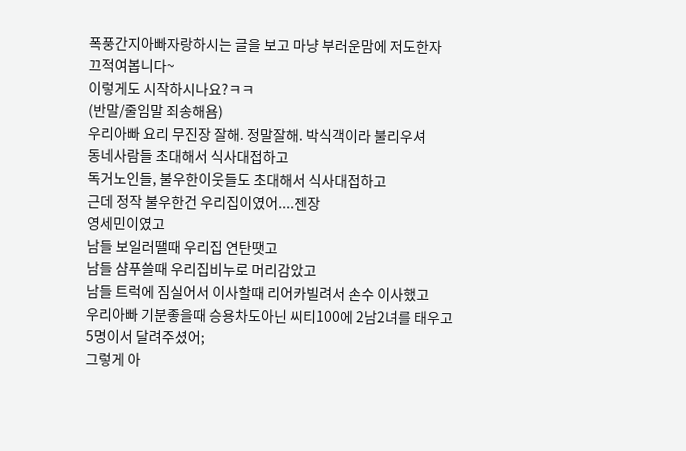폭풍간지아빠자랑하시는 글을 보고 마냥 부러운맘에 저도한자 끄적여봅니다~
이렇게도 시작하시나요?ㅋㅋ
(반말/줄임말 죄송해욤)
우리아빠 요리 무진장 잘해. 정말잘해. 박식객이라 불리우셔
동네사람들 초대해서 식사대접하고
독거노인들, 불우한이웃들도 초대해서 식사대접하고
근데 정작 불우한건 우리집이였어....젠장
영세민이였고
남들 보일러땔때 우리집 연탄땟고
남들 샴푸쓸때 우리집비누로 머리감았고
남들 트럭에 짐실어서 이사할때 리어카빌려서 손수 이사했고
우리아빠 기분좋을때 승용차도아닌 씨티100에 2남2녀를 태우고 5명이서 달려주셨어;
그렇게 아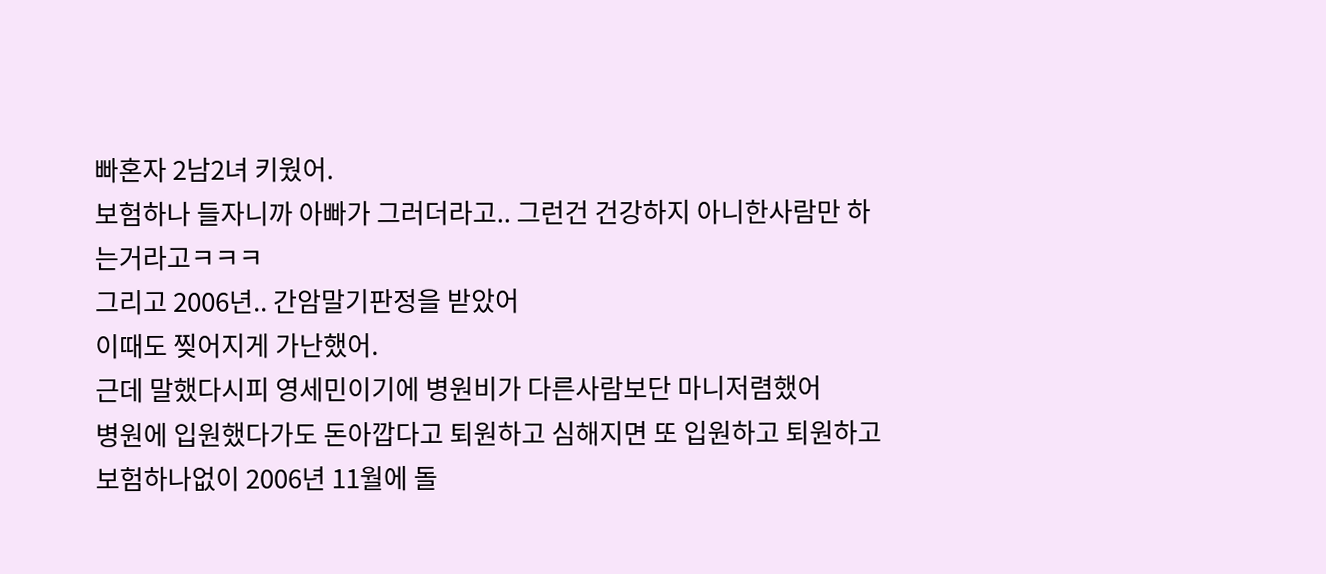빠혼자 2남2녀 키웠어.
보험하나 들자니까 아빠가 그러더라고.. 그런건 건강하지 아니한사람만 하는거라고ㅋㅋㅋ
그리고 2006년.. 간암말기판정을 받았어
이때도 찢어지게 가난했어.
근데 말했다시피 영세민이기에 병원비가 다른사람보단 마니저렴했어
병원에 입원했다가도 돈아깝다고 퇴원하고 심해지면 또 입원하고 퇴원하고
보험하나없이 2006년 11월에 돌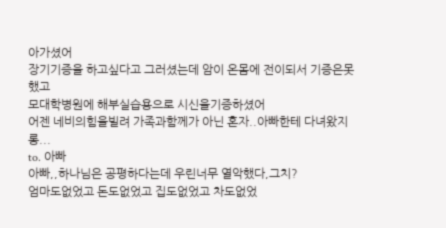아가셨어
장기기증을 하고싶다고 그러셨는데 암이 온몸에 전이되서 기증은못했고
모대학병원에 해부실습용으로 시신을기증하셨어
어젠 네비의힘을빌려 가족과함께가 아닌 혼자..아빠한테 다녀왔지롱...
to. 아빠
아빠,,하나님은 공평하다는데 우린너무 열악했다,그치?
엄마도없었고 돈도없었고 집도없었고 차도없었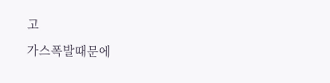고
가스폭발때문에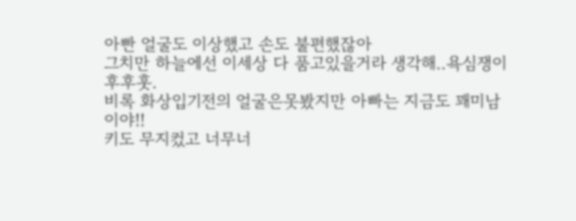아빤 얼굴도 이상했고 손도 불편했잖아
그치만 하늘에선 이세상 다 품고있을거라 생각해..욕심쟁이후후훗.
비록 화상입기전의 얼굴은못봤지만 아빠는 지금도 꽤미남이야!!
키도 무지컸고 너무너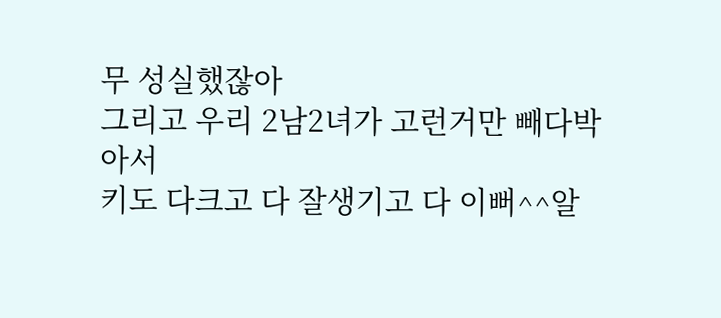무 성실했잖아
그리고 우리 2남2녀가 고런거만 빼다박아서
키도 다크고 다 잘생기고 다 이뻐^^알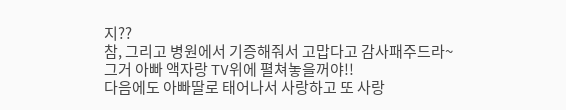지??
참, 그리고 병원에서 기증해줘서 고맙다고 감사패주드라~
그거 아빠 액자랑 TV위에 펼쳐놓을꺼야!!
다음에도 아빠딸로 태어나서 사랑하고 또 사랑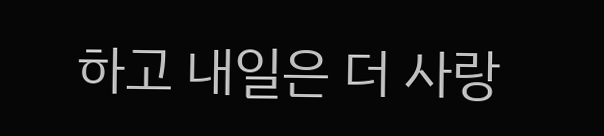하고 내일은 더 사랑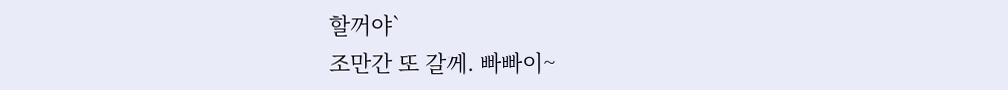할꺼야`
조만간 또 갈께. 빠빠이~